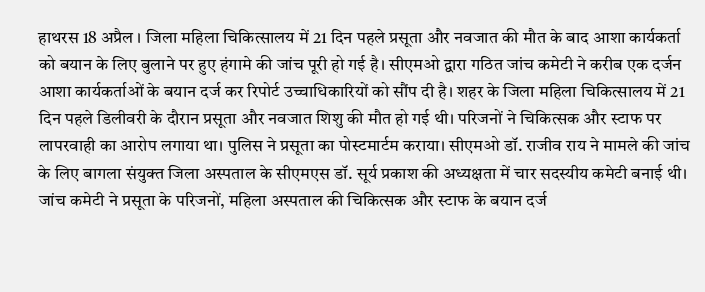हाथरस 18 अप्रैल । जिला महिला चिकित्सालय में 21 दिन पहले प्रसूता और नवजात की मौत के बाद आशा कार्यकर्ता को बयान के लिए बुलाने पर हुए हंगामे की जांच पूरी हो गई है। सीएमओ द्वारा गठित जांच कमेटी ने करीब एक दर्जन आशा कार्यकर्ताओं के बयान दर्ज कर रिपोर्ट उच्चाधिकारियों को सौंप दी है। शहर के जिला महिला चिकित्सालय में 21 दिन पहले डिलीवरी के दौरान प्रसूता और नवजात शिशु की मौत हो गई थी। परिजनों ने चिकित्सक और स्टाफ पर लापरवाही का आरोप लगाया था। पुलिस ने प्रसूता का पोस्टमार्टम कराया। सीएमओ डॉ. राजीव राय ने मामले की जांच के लिए बागला संयुक्त जिला अस्पताल के सीएमएस डॉ. सूर्य प्रकाश की अध्यक्षता में चार सदस्यीय कमेटी बनाई थी।
जांच कमेटी ने प्रसूता के परिजनों, महिला अस्पताल की चिकित्सक और स्टाफ के बयान दर्ज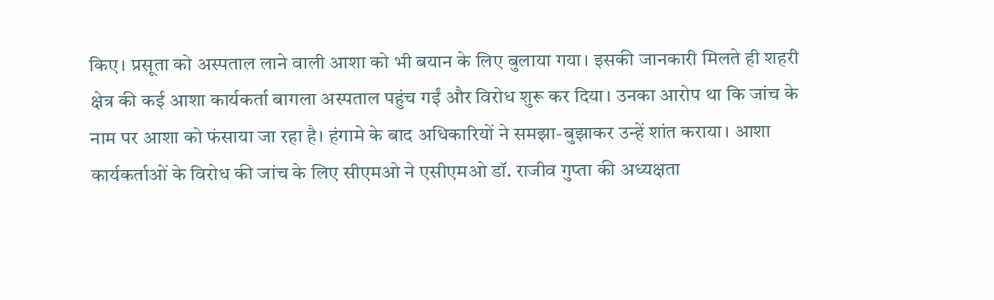किए। प्रसूता को अस्पताल लाने वाली आशा को भी बयान के लिए बुलाया गया। इसकी जानकारी मिलते ही शहरी क्षेत्र की कई आशा कार्यकर्ता बागला अस्पताल पहुंच गईं और विरोध शुरू कर दिया। उनका आरोप था कि जांच के नाम पर आशा को फंसाया जा रहा है। हंगामे के बाद अधिकारियों ने समझा-बुझाकर उन्हें शांत कराया। आशा कार्यकर्ताओं के विरोध की जांच के लिए सीएमओ ने एसीएमओ डॉ. राजीव गुप्ता की अध्यक्षता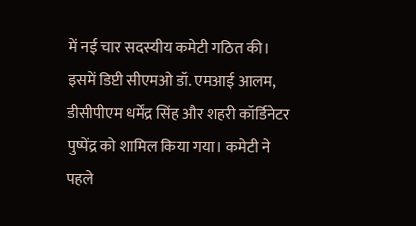में नई चार सदस्यीय कमेटी गठित की। इसमें डिप्टी सीएमओ डॉ. एमआई आलम, डीसीपीएम धर्मेंद्र सिंह और शहरी कॉर्डिनेटर पुष्पेंद्र को शामिल किया गया। कमेटी ने पहले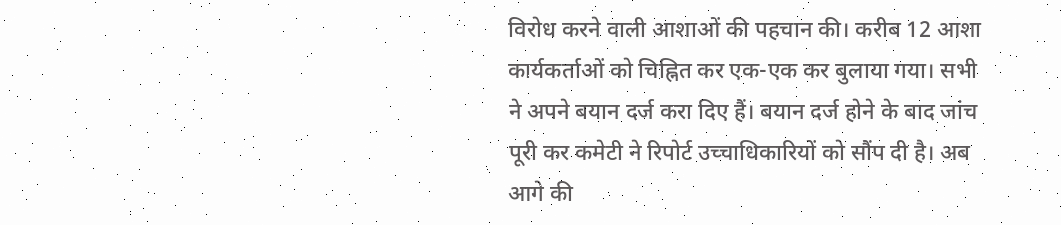विरोध करने वाली आशाओं की पहचान की। करीब 12 आशा कार्यकर्ताओं को चिह्नित कर एक-एक कर बुलाया गया। सभी ने अपने बयान दर्ज करा दिए हैं। बयान दर्ज होने के बाद जांच पूरी कर कमेटी ने रिपोर्ट उच्चाधिकारियों को सौंप दी है। अब आगे की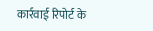कार्रवाई रिपोर्ट के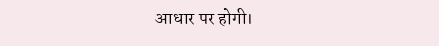आधार पर होगी।